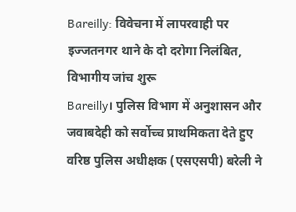Bareilly: विवेचना में लापरवाही पर इज्जतनगर थाने के दो दरोगा निलंबित, विभागीय जांच शुरू
Bareilly। पुलिस विभाग में अनुशासन और जवाबदेही को सर्वोच्च प्राथमिकता देते हुए वरिष्ठ पुलिस अधीक्षक (एसएसपी) बरेली ने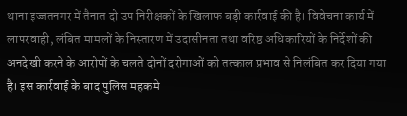थाना इज्जतनगर में तैनात दो उप निरीक्षकों के खिलाफ बड़ी कार्रवाई की है। विवेचना कार्य में लापरवाही, लंबित मामलों के निस्तारण में उदासीनता तथा वरिष्ठ अधिकारियों के निर्देशों की अनदेखी करने के आरोपों के चलते दोनों दरोगाओं को तत्काल प्रभाव से निलंबित कर दिया गया है। इस कार्रवाई के बाद पुलिस महकमे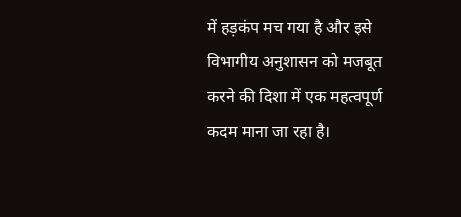में हड़कंप मच गया है और इसे विभागीय अनुशासन को मजबूत करने की दिशा में एक महत्वपूर्ण कदम माना जा रहा है।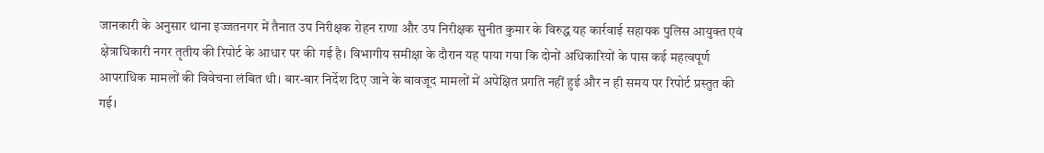जानकारी के अनुसार थाना इज्जतनगर में तैनात उप निरीक्षक रोहन राणा और उप निरीक्षक सुनीत कुमार के विरुद्ध यह कार्रवाई सहायक पुलिस आयुक्त एवं क्षेत्राधिकारी नगर तृतीय की रिपोर्ट के आधार पर की गई है। विभागीय समीक्षा के दौरान यह पाया गया कि दोनों अधिकारियों के पास कई महत्वपूर्ण आपराधिक मामलों की विवेचना लंबित थी। बार-बार निर्देश दिए जाने के बावजूद मामलों में अपेक्षित प्रगति नहीं हुई और न ही समय पर रिपोर्ट प्रस्तुत की गई।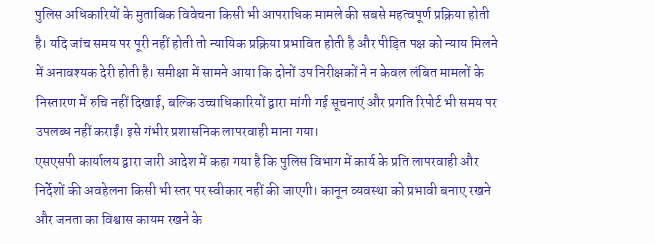पुलिस अधिकारियों के मुताबिक विवेचना किसी भी आपराधिक मामले की सबसे महत्वपूर्ण प्रक्रिया होती है। यदि जांच समय पर पूरी नहीं होती तो न्यायिक प्रक्रिया प्रभावित होती है और पीड़ित पक्ष को न्याय मिलने में अनावश्यक देरी होती है। समीक्षा में सामने आया कि दोनों उप निरीक्षकों ने न केवल लंबित मामलों के निस्तारण में रुचि नहीं दिखाई, बल्कि उच्चाधिकारियों द्वारा मांगी गई सूचनाएं और प्रगति रिपोर्ट भी समय पर उपलब्ध नहीं कराईं। इसे गंभीर प्रशासनिक लापरवाही माना गया।
एसएसपी कार्यालय द्वारा जारी आदेश में कहा गया है कि पुलिस विभाग में कार्य के प्रति लापरवाही और निर्देशों की अवहेलना किसी भी स्तर पर स्वीकार नहीं की जाएगी। कानून व्यवस्था को प्रभावी बनाए रखने और जनता का विश्वास कायम रखने के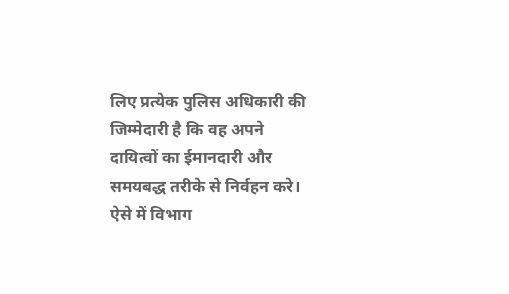लिए प्रत्येक पुलिस अधिकारी की जिम्मेदारी है कि वह अपने दायित्वों का ईमानदारी और समयबद्ध तरीके से निर्वहन करे। ऐसे में विभाग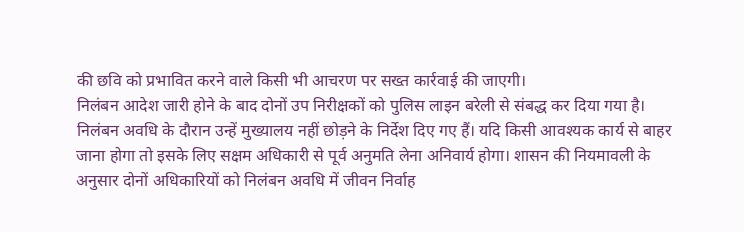की छवि को प्रभावित करने वाले किसी भी आचरण पर सख्त कार्रवाई की जाएगी।
निलंबन आदेश जारी होने के बाद दोनों उप निरीक्षकों को पुलिस लाइन बरेली से संबद्ध कर दिया गया है। निलंबन अवधि के दौरान उन्हें मुख्यालय नहीं छोड़ने के निर्देश दिए गए हैं। यदि किसी आवश्यक कार्य से बाहर जाना होगा तो इसके लिए सक्षम अधिकारी से पूर्व अनुमति लेना अनिवार्य होगा। शासन की नियमावली के अनुसार दोनों अधिकारियों को निलंबन अवधि में जीवन निर्वाह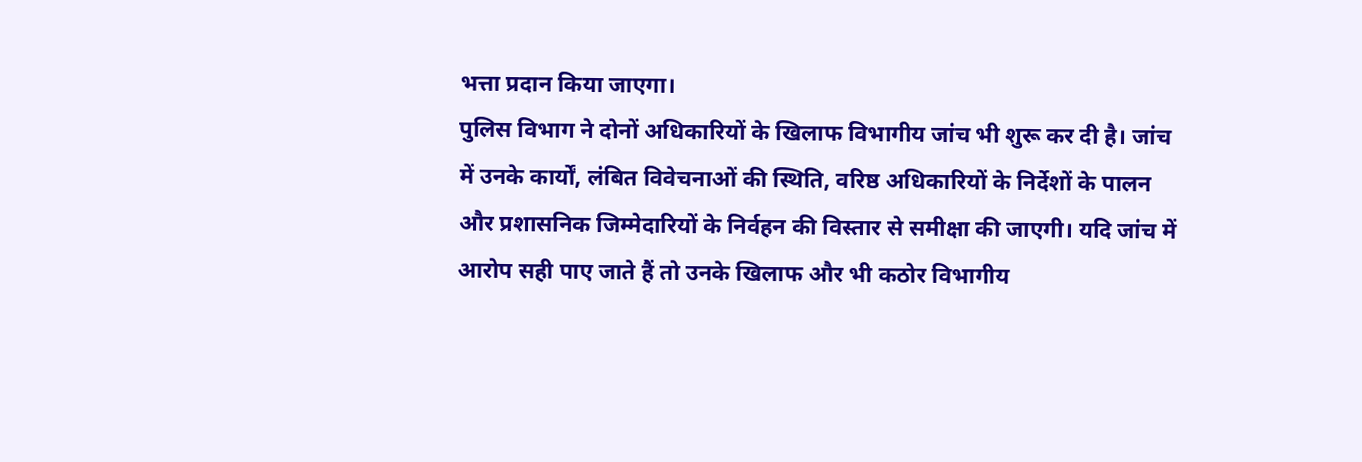भत्ता प्रदान किया जाएगा।
पुलिस विभाग ने दोनों अधिकारियों के खिलाफ विभागीय जांच भी शुरू कर दी है। जांच में उनके कार्यों, लंबित विवेचनाओं की स्थिति, वरिष्ठ अधिकारियों के निर्देशों के पालन और प्रशासनिक जिम्मेदारियों के निर्वहन की विस्तार से समीक्षा की जाएगी। यदि जांच में आरोप सही पाए जाते हैं तो उनके खिलाफ और भी कठोर विभागीय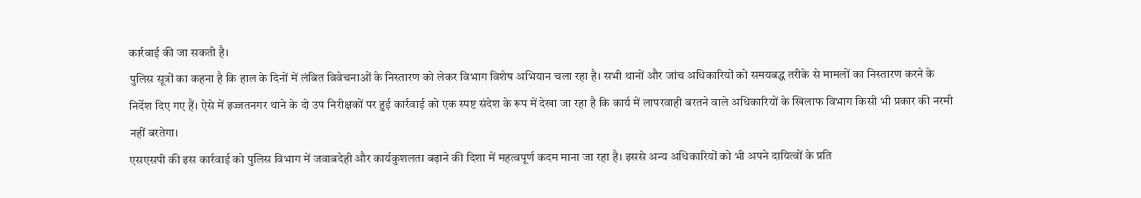कार्रवाई की जा सकती है।
पुलिस सूत्रों का कहना है कि हाल के दिनों में लंबित विवेचनाओं के निस्तारण को लेकर विभाग विशेष अभियान चला रहा है। सभी थानों और जांच अधिकारियों को समयबद्ध तरीके से मामलों का निस्तारण करने के निर्देश दिए गए हैं। ऐसे में इज्जतनगर थाने के दो उप निरीक्षकों पर हुई कार्रवाई को एक स्पष्ट संदेश के रूप में देखा जा रहा है कि कार्य में लापरवाही बरतने वाले अधिकारियों के खिलाफ विभाग किसी भी प्रकार की नरमी नहीं बरतेगा।
एसएसपी की इस कार्रवाई को पुलिस विभाग में जवाबदेही और कार्यकुशलता बढ़ाने की दिशा में महत्वपूर्ण कदम माना जा रहा है। इससे अन्य अधिकारियों को भी अपने दायित्वों के प्रति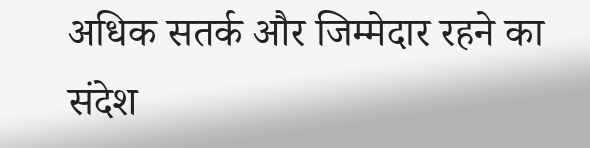अधिक सतर्क और जिम्मेदार रहने का संदेश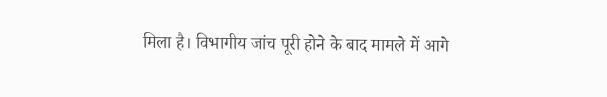मिला है। विभागीय जांच पूरी होने के बाद मामले में आगे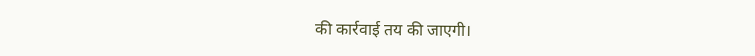की कार्रवाई तय की जाएगी।